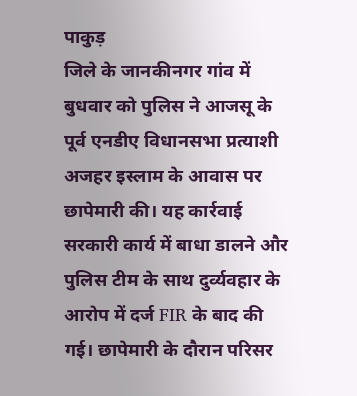पाकुड़
जिले के जानकीनगर गांव में बुधवार को पुलिस ने आजसू के पूर्व एनडीए विधानसभा प्रत्याशी अजहर इस्लाम के आवास पर छापेमारी की। यह कार्रवाई सरकारी कार्य में बाधा डालने और पुलिस टीम के साथ दुर्व्यवहार के आरोप में दर्ज FIR के बाद की गई। छापेमारी के दौरान परिसर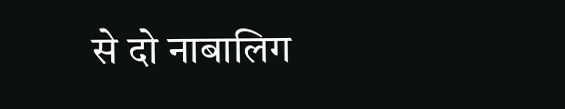से दो नाबालिग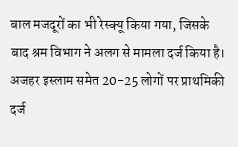बाल मजदूरों का भी रेस्क्यू किया गया, जिसके बाद श्रम विभाग ने अलग से मामला दर्ज किया है।
अजहर इस्लाम समेत 20-25 लोगों पर प्राथमिकी दर्ज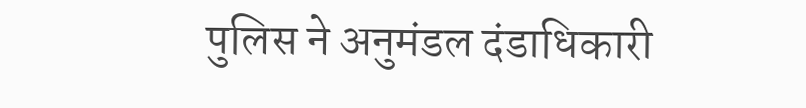पुलिस ने अनुमंडल दंडाधिकारी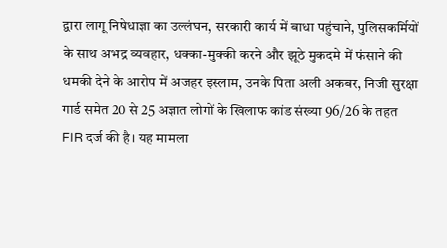द्वारा लागू निषेधाज्ञा का उल्लंघन, सरकारी कार्य में बाधा पहुंचाने, पुलिसकर्मियों के साथ अभद्र व्यवहार, धक्का-मुक्की करने और झूठे मुकदमे में फंसाने की धमकी देने के आरोप में अजहर इस्लाम, उनके पिता अली अकबर, निजी सुरक्षा गार्ड समेत 20 से 25 अज्ञात लोगों के खिलाफ कांड संख्या 96/26 के तहत FIR दर्ज की है। यह मामला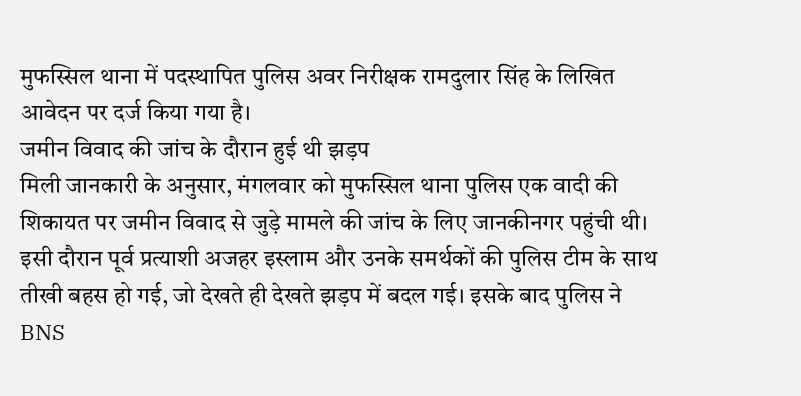मुफस्सिल थाना में पदस्थापित पुलिस अवर निरीक्षक रामदुलार सिंह के लिखित आवेदन पर दर्ज किया गया है।
जमीन विवाद की जांच के दौरान हुई थी झड़प
मिली जानकारी के अनुसार, मंगलवार को मुफस्सिल थाना पुलिस एक वादी की शिकायत पर जमीन विवाद से जुड़े मामले की जांच के लिए जानकीनगर पहुंची थी। इसी दौरान पूर्व प्रत्याशी अजहर इस्लाम और उनके समर्थकों की पुलिस टीम के साथ तीखी बहस हो गई, जो देखते ही देखते झड़प में बदल गई। इसके बाद पुलिस ने BNS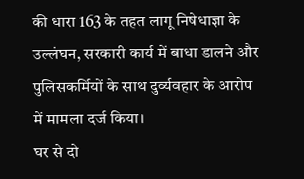की धारा 163 के तहत लागू निषेधाज्ञा के उल्लंघन, सरकारी कार्य में बाधा डालने और पुलिसकर्मियों के साथ दुर्व्यवहार के आरोप में मामला दर्ज किया।
घर से दो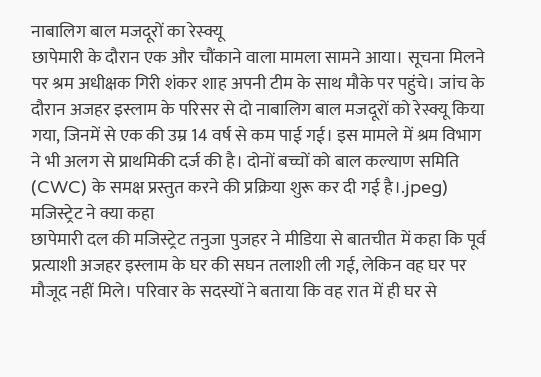नाबालिग बाल मजदूरों का रेस्क्यू
छापेमारी के दौरान एक और चौंकाने वाला मामला सामने आया। सूचना मिलने पर श्रम अधीक्षक गिरी शंकर शाह अपनी टीम के साथ मौके पर पहुंचे। जांच के दौरान अजहर इस्लाम के परिसर से दो नाबालिग बाल मजदूरों को रेस्क्यू किया गया, जिनमें से एक की उम्र 14 वर्ष से कम पाई गई। इस मामले में श्रम विभाग ने भी अलग से प्राथमिकी दर्ज की है। दोनों बच्चों को बाल कल्याण समिति (CWC) के समक्ष प्रस्तुत करने की प्रक्रिया शुरू कर दी गई है।.jpeg)
मजिस्ट्रेट ने क्या कहा
छापेमारी दल की मजिस्ट्रेट तनुजा पुजहर ने मीडिया से बातचीत में कहा कि पूर्व प्रत्याशी अजहर इस्लाम के घर की सघन तलाशी ली गई, लेकिन वह घर पर मौजूद नहीं मिले। परिवार के सदस्यों ने बताया कि वह रात में ही घर से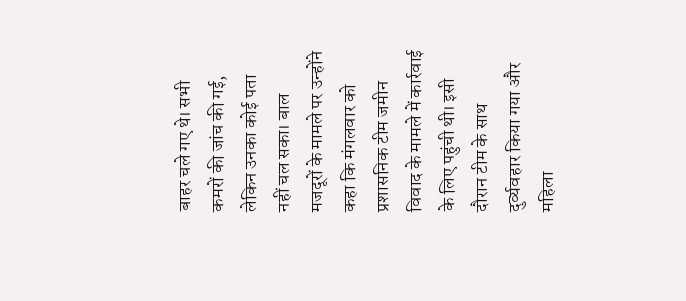बाहर चले गए थे। सभी कमरों की जांच की गई, लेकिन उनका कोई पता नहीं चल सका। बाल मजदूरों के मामले पर उन्होंने कहा कि मंगलवार को प्रशासनिक टीम जमीन विवाद के मामले में कार्रवाई के लिए पहुंची थी। इसी दौरान टीम के साथ दुर्व्यवहार किया गया और महिला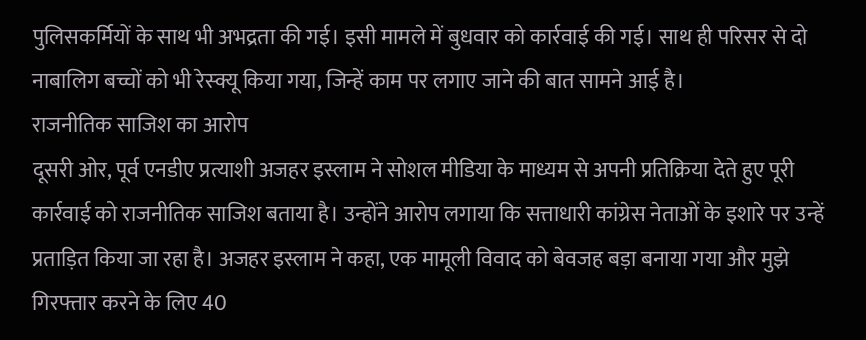पुलिसकर्मियों के साथ भी अभद्रता की गई। इसी मामले में बुधवार को कार्रवाई की गई। साथ ही परिसर से दो नाबालिग बच्चों को भी रेस्क्यू किया गया, जिन्हें काम पर लगाए जाने की बात सामने आई है।
राजनीतिक साजिश का आरोप
दूसरी ओर, पूर्व एनडीए प्रत्याशी अजहर इस्लाम ने सोशल मीडिया के माध्यम से अपनी प्रतिक्रिया देते हुए पूरी कार्रवाई को राजनीतिक साजिश बताया है। उन्होंने आरोप लगाया कि सत्ताधारी कांग्रेस नेताओं के इशारे पर उन्हें प्रताड़ित किया जा रहा है। अजहर इस्लाम ने कहा, एक मामूली विवाद को बेवजह बड़ा बनाया गया और मुझे गिरफ्तार करने के लिए 40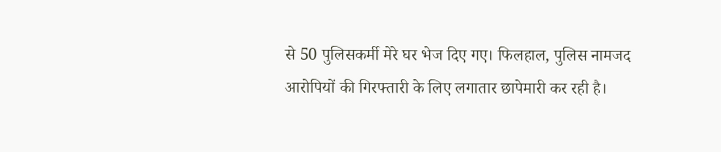से 50 पुलिसकर्मी मेरे घर भेज दिए गए। फिलहाल, पुलिस नामजद आरोपियों की गिरफ्तारी के लिए लगातार छापेमारी कर रही है।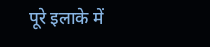पूरे इलाके में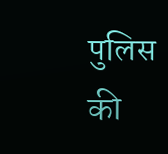पुलिस की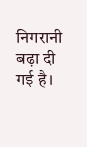निगरानी बढ़ा दी गई है।